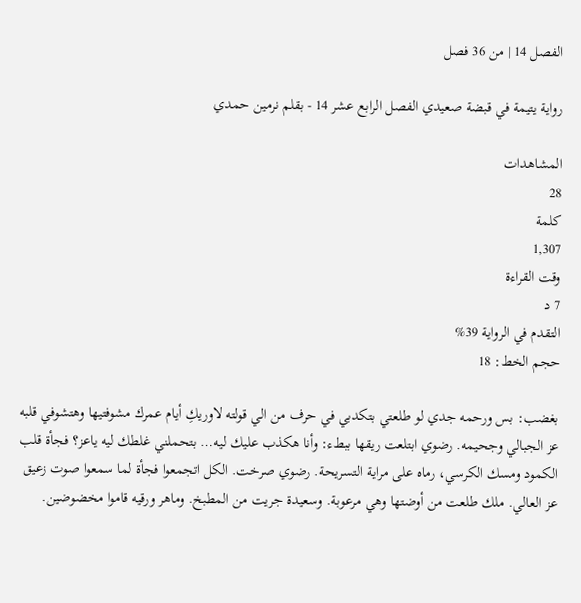الفصل 14 | من 36 فصل

رواية يتيمة في قبضة صعيدي الفصل الرابع عشر 14 - بقلم نرمين حمدي

المشاهدات
28
كلمة
1,307
وقت القراءة
7 د
التقدم في الرواية 39%
حجم الخط: 18

بغضب: بس ورحمه جدي لو طلعتي بتكدبي في حرف من الي قولته لاوريكِ أيام عمرك مشوفتيها وهتشوفي قلبه عز الجبالي وجحيمه. رضوي ابتلعت ريقها ببطء: وأنا هكذب عليك ليه… بتحملني غلطك ليه ياعز؟ فجأة قلب الكمود ومسك الكرسي، رماه على مراية التسريحة. رضوي صرخت. الكل اتجمعوا فجأة لما سمعوا صوت زعيق عز العالي. ملك طلعت من أوضتها وهي مرعوبة. وسعيدة جريت من المطبخ. وماهر ورقيه قاموا مخضوضين.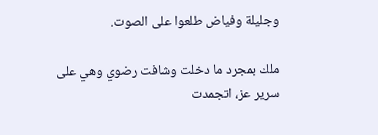وجليلة وفياض طلعوا على الصوت.

ملك بمجرد ما دخلت وشافت رضوي وهي على سرير عز، اتجمدت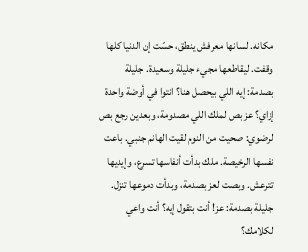مكانه. لسانها معرفش ينطق، حسّت إن الدنيا كلها وقفت. ليقاطعها مجيء جليلة وسعيدة. جليلة بصدمة: إيه اللي بيحصل هنا؟ انتوا في أوضة واحدة إزاي؟ عز بص لملك اللي مصدومة، وبعدين رجع بص لرضوي: صحيت من النوم لقيت الهانم جنبي. باعت نفسها الرخيصة. ملك بدأت أنفاسها تسرع، وإيديها تترعش. وبصت لعز بصدمة، وبدأت دموعها تنزل. جليلة بصدمة: عز! أنت بتقول إيه؟ أنت واعي لكلامك؟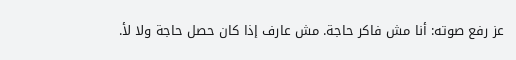عز رفع صوته: أنا مش فاكر حاجة. مش عارف إذا كان حصل حاجة ولا لأ.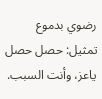رضوي بدموع تمثيل: حصل حصل ياعز، وأنت السبب.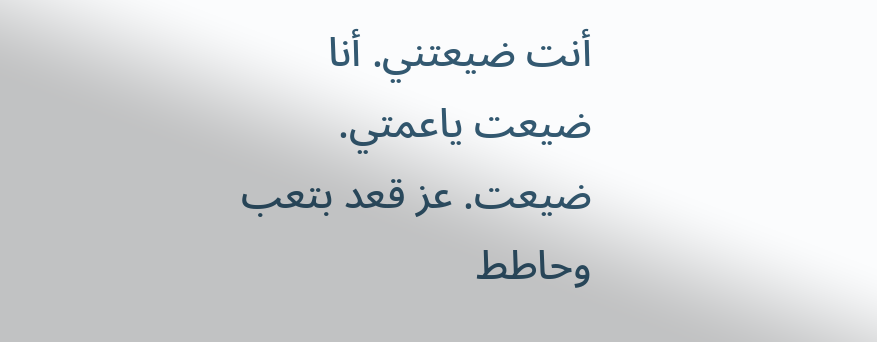أنت ضيعتني. أنا ضيعت ياعمتي. ضيعت. عز قعد بتعب وحاطط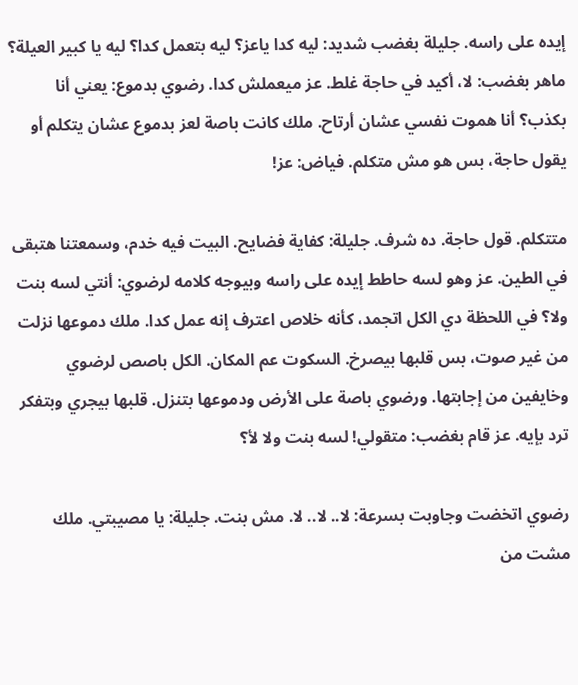إيده على راسه. جليلة بغضب شديد: ليه كدا ياعز؟ ليه بتعمل كدا؟ ليه يا كبير العيلة؟ ماهر بغضب: لا، أكيد في حاجة غلط. عز ميعملش كدا. رضوي بدموع: يعني أنا بكذب؟ أنا هموت نفسي عشان أرتاح. ملك كانت باصة لعز بدموع عشان يتكلم أو يقول حاجة، بس هو مش متكلم. فياض: عز!

متتكلم. قول حاجة. ده شرف. جليلة: كفاية فضايح. البيت فيه خدم، وسمعتنا هتبقى في الطين. عز وهو لسه حاطط إيده على راسه وبيوجه كلامه لرضوي: أنتي لسه بنت ولا؟ في اللحظة دي الكل اتجمد، كأنه خلاص اعترف إنه عمل كدا. ملك دموعها نزلت من غير صوت، بس قلبها بيصرخ. السكوت عم المكان. الكل باصص لرضوي وخايفين من إجابتها. ورضوي باصة على الأرض ودموعها بتنزل. قلبها بيجري وبتفكر ترد بإيه. عز قام بغضب: متقولي! لسه بنت ولا لأ؟

رضوي اتخضت وجاوبت بسرعة: لا.. لا.. لا. مش بنت. جليلة: يا مصيبتي. ملك مشت من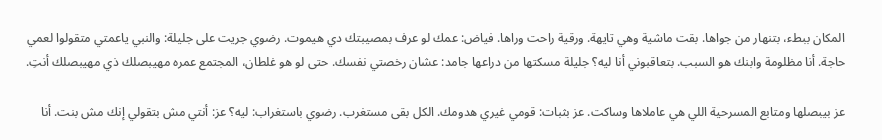المكان ببطء، بتنهار من جواها. بقت ماشية وهي تايهة. ورقية راحت وراها. فياض: عمك لو عرف بمصيبتك دي هيموت. رضوي جريت على جليلة: والنبي ياعمتي متقولوا لعمي حاجة. أنا مظلومة وابنك هو السبب. بتعاقبوني أنا ليه؟ جليلة مسكتها من دراعها جامد: عشان رخصتي نفسك. حتى لو هو غلطان، المجتمع عمره مهيبصلك ذي مهيبصلك أنتِ.

عز بيبصلها ومتابع المسرحية اللي هي عاملاها وساكت. عز بثبات: قومي غيري هدومك. الكل بقى مستغرب. رضوي باستغراب: ليه؟ عز: أنتي مش بتقولي إنك مش بنت. أنا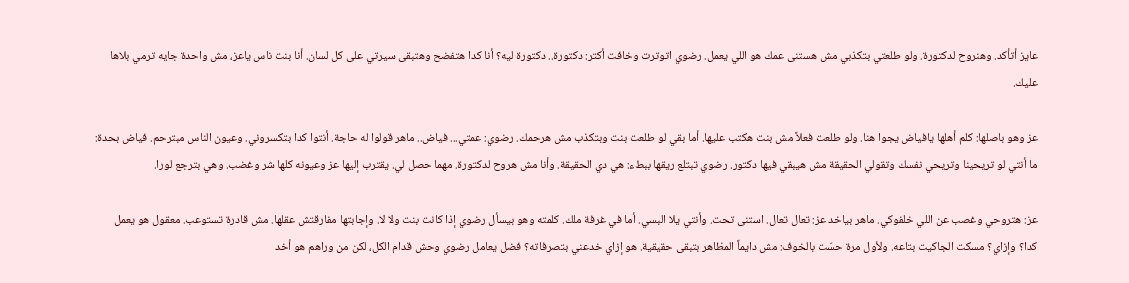عايز أتأكد. وهنروح لدكتورة. ولو طلعتي بتكذبي مش هستنى عمك هو اللي يعمل. رضوي اتوترت وخافت أكتر: دكتورة.. دكتورة ليه؟ أنا كدا هتفضح وهتبقى سيرتي على كل لسان. أنا بنت ناس ياعز، مش واحدة جايه ترمي بلاها عليك.

عز وهو باصلها: كلم أهلها يافياض يجوا هنا. ولو طلعت فعلاً مش بنت هكتب عليها. أما بقي لو طلعت بنت وبتكذب مش هرحمك. رضوي: عمتي... فياض.. ماهر قولوا له حاجة. أنتوا كدا بتكسروني. وعيون الناس مبترحم. فياض بحدة: ما أنتي لو تريحينا وتريحي نفسك وتقولي الحقيقة مش هيبقي فيها دكتور. رضوي تبتلع ريقها ببطء: هي دي الحقيقة. وأنا مش هروح لدكتورة. مهما حصل لي. يقترب إليها عز وعيونه كلها شر وغضب. وهي بترجع لورا.

عز: هتروحي وغصب عن اللي خلفوكي. ماهر بياخد عز: تعال تعال. استنى تحت. وأنتي يلا البسي. أما في غرفة ملك. كلمته وهو بيسأل رضوي إذا كانت بنت ولا لا. وإجابتها مفارقتش عقلها. مش قادرة تستوعب. معقول هو يعمل كدا؟ وإزاي؟ مسكت الجاكيت بتاعه. ولأول مرة حسّت بالخوف: مش دايماً المظاهر بتبقى حقيقية. هو إزاي خدعني بتصرفاته؟ فضل يعامل رضوي وحش قدام الكل، لكن من وراهم هو أخد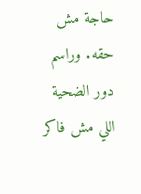حاجة مش حقه. وراسم دور الضحية اللي مش فاكر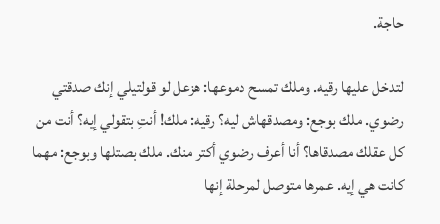حاجة.

لتدخل عليها رقيه. وملك تمسح دموعها: هزعل لو قولتيلي إنك صدقتي رضوي. ملك بوجع: ومصدقهاش ليه؟ رقيه: ملك! أنتِ بتقولي إيه؟ أنت من كل عقلك مصدقاها؟ أنا أعرف رضوي أكتر منك. ملك بصتلها وبوجع: مهما كانت هي إيه. عمرها متوصل لمرحلة إنها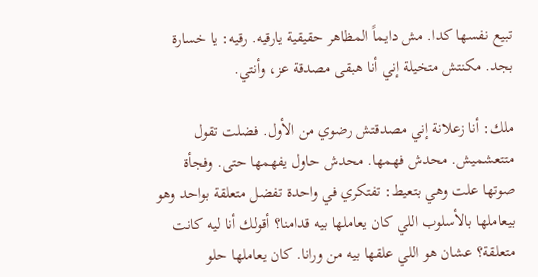تبيع نفسها كدا. مش دايماً المظاهر حقيقية يارقيه. رقيه: يا خسارة بجد. مكنتش متخيلة إني أنا هبقى مصدقة عز، وأنتي.

ملك: أنا زعلانة إني مصدقتش رضوي من الأول. فضلت تقول متتعشميش. محدش فهمها. محدش حاول يفهمها حتى. وفجأة صوتها علت وهي بتعيط: تفتكري في واحدة تفضل متعلقة بواحد وهو بيعاملها بالأسلوب اللي كان يعاملها بيه قدامنا؟ أقولك أنا ليه كانت متعلقة؟ عشان هو اللي علقها بيه من ورانا. كان يعاملها حلو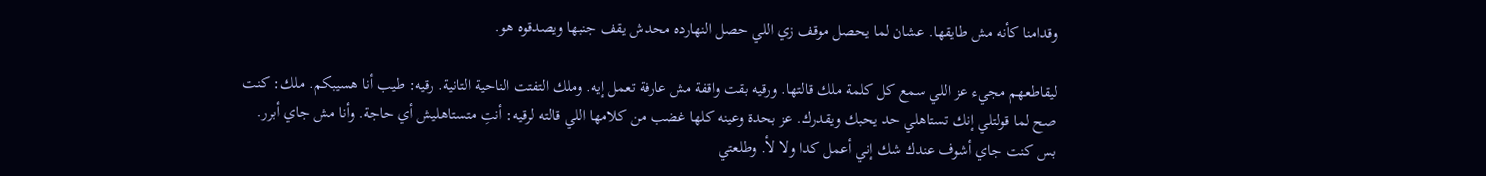وقدامنا كأنه مش طايقها. عشان لما يحصل موقف زي اللي حصل النهارده محدش يقف جنبها ويصدقوه هو.

ليقاطعهم مجيء عز اللي سمع كل كلمة ملك قالتها. ورقيه بقت واقفة مش عارفة تعمل إيه. وملك التفتت الناحية التانية. رقيه: طيب أنا هسيبكم. ملك: كنت صح لما قولتلي إنك تستاهلي حد يحبك ويقدرك. عز بحدة وعينه كلها غضب من كلامها اللي قالته لرقيه: أنتِ متستاهليش أي حاجة. وأنا مش جاي أبرر. بس كنت جاي أشوف عندك شك إني أعمل كدا ولا لأ. وطلعتي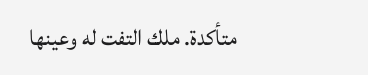متأكدة. ملك التفت له وعينها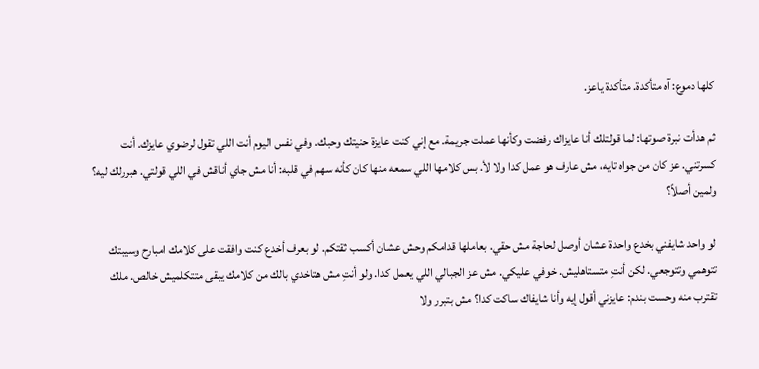كلها دموع: آه متأكدة. متأكدة ياعز.

ثم هدأت نبرة صوتها: لما قولتلك أنا عايزاك رفضت وكأنها عملت جريمة. مع إني كنت عايزة حنيتك وحبك. وفي نفس اليوم أنت اللي تقول لرضوي عايزك. أنت كسرتني. عز كان من جواه تايه، مش عارف هو عمل كدا ولا لأ. بس كلامها اللي سمعه منها كان كأنه سهم في قلبه: أنا مش جاي أناقش في اللي قولتي. هبررلك ليه؟ ولمين أصلاً؟

لو واحد شايفني بخدع واحدة عشان أوصل لحاجة مش حقي. بعاملها قدامكم وحش عشان أكسب ثقتكم. لو بعرف أخدع كنت وافقت على كلامك امبارح وسيبتك تتوهمي وتتوجعي. لكن أنتِ متستاهليش. خوفي عليكي. مش عز الجبالي اللي يعمل كدا. ولو أنتِ مش هتاخدي بالك من كلامك يبقى متتكلميش خالص. ملك تقترب منه وحست بندم: عايزني أقول إيه وأنا شايفاك ساكت كدا؟ مش بتبرر ولا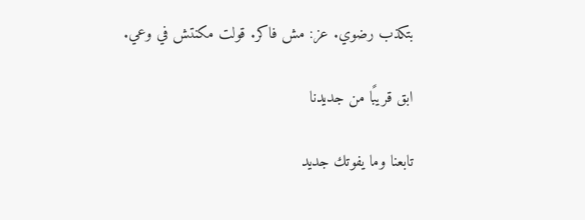بتكذب رضوي. عز: مش فاكر. قولت مكنتش في وعي.

ابق قريبًا من جديدنا

تابعنا وما يفوتك جديد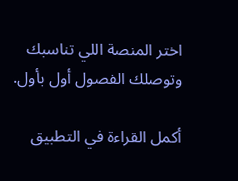اختر المنصة اللي تناسبك وتوصلك الفصول أول بأول.

أكمل القراءة في التطبيق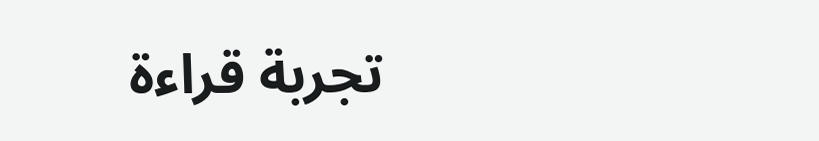تجربة قراءة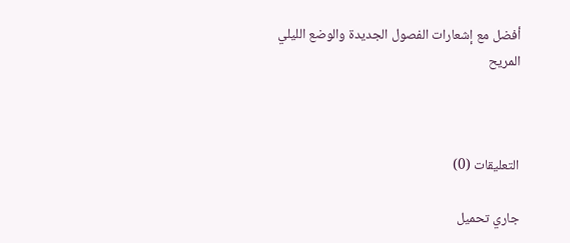أفضل مع إشعارات الفصول الجديدة والوضع الليلي المريح



التعليقات (0)

جاري تحميل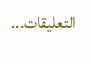التعليقات...